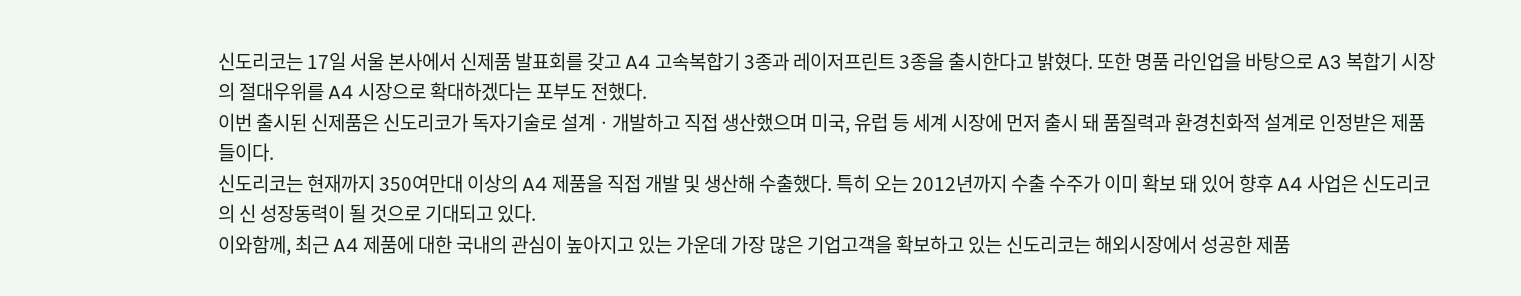신도리코는 17일 서울 본사에서 신제품 발표회를 갖고 A4 고속복합기 3종과 레이저프린트 3종을 출시한다고 밝혔다. 또한 명품 라인업을 바탕으로 A3 복합기 시장의 절대우위를 A4 시장으로 확대하겠다는 포부도 전했다.
이번 출시된 신제품은 신도리코가 독자기술로 설계ㆍ개발하고 직접 생산했으며 미국, 유럽 등 세계 시장에 먼저 출시 돼 품질력과 환경친화적 설계로 인정받은 제품들이다.
신도리코는 현재까지 350여만대 이상의 A4 제품을 직접 개발 및 생산해 수출했다. 특히 오는 2012년까지 수출 수주가 이미 확보 돼 있어 향후 A4 사업은 신도리코의 신 성장동력이 될 것으로 기대되고 있다.
이와함께, 최근 A4 제품에 대한 국내의 관심이 높아지고 있는 가운데 가장 많은 기업고객을 확보하고 있는 신도리코는 해외시장에서 성공한 제품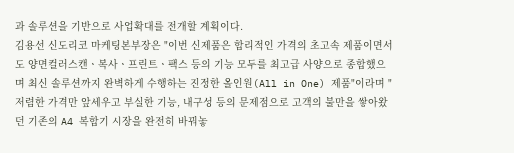과 솔루션을 기반으로 사업확대를 전개할 계획이다.
김용선 신도리코 마케팅본부장은 "이번 신제품은 합리적인 가격의 초고속 제품이면서도 양면컬러스캔ㆍ복사ㆍ프린트ㆍ팩스 등의 기능 모두를 최고급 사양으로 종합했으며 최신 솔루션까지 완벽하게 수행하는 진정한 올인원(All in One) 제품"이라며 "저렴한 가격만 앞세우고 부실한 기능, 내구성 등의 문제점으로 고객의 불만을 쌓아왔던 기존의 A4 복합기 시장을 완전히 바꿔놓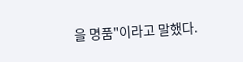을 명품"이라고 말했다.